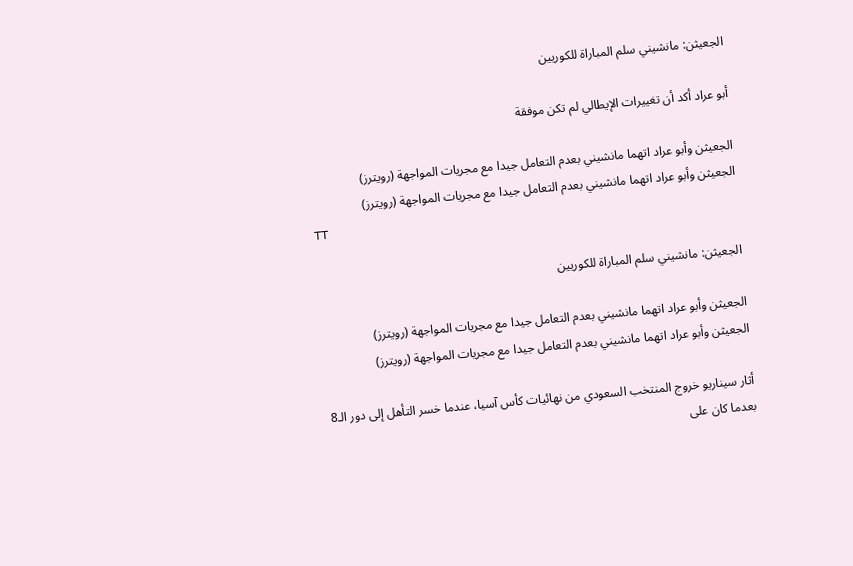الجعيثن: مانشيني سلم المباراة للكوريين

أبو عراد أكد أن تغييرات الإيطالي لم تكن موفقة

الجعيثن وأبو عراد اتهما مانشيني بعدم التعامل جيدا مع مجريات المواجهة (رويترز)
الجعيثن وأبو عراد اتهما مانشيني بعدم التعامل جيدا مع مجريات المواجهة (رويترز)
TT

الجعيثن: مانشيني سلم المباراة للكوريين

الجعيثن وأبو عراد اتهما مانشيني بعدم التعامل جيدا مع مجريات المواجهة (رويترز)
الجعيثن وأبو عراد اتهما مانشيني بعدم التعامل جيدا مع مجريات المواجهة (رويترز)

أثار سيناريو خروج المنتخب السعودي من نهائيات كأس آسيا، عندما خسر التأهل إلى دور الـ8 بعدما كان على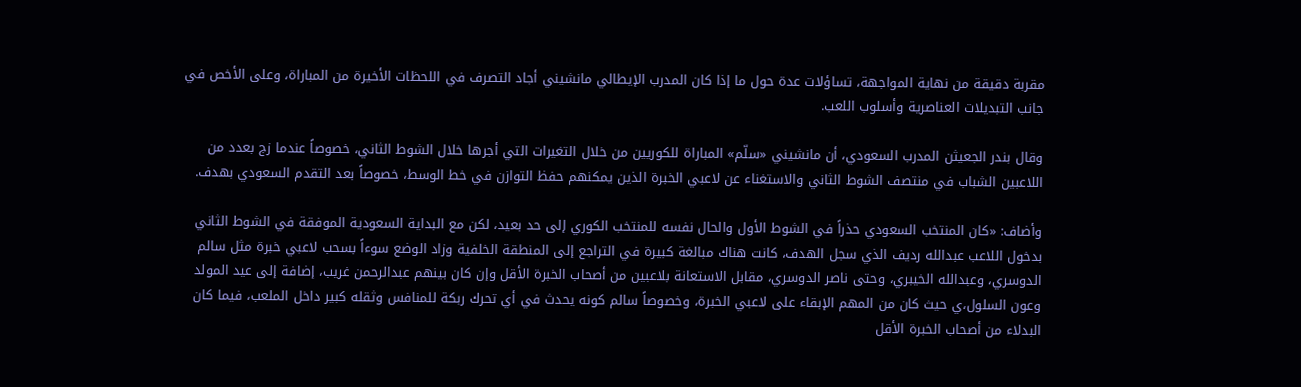مقربة دقيقة من نهاية المواجهة، تساؤلات عدة حول ما إذا كان المدرب الإيطالي مانشيني أجاد التصرف في اللحظات الأخيرة من المباراة، وعلى الأخص في جانب التبديلات العناصرية وأسلوب اللعب.

وقال بندر الجعيثن المدرب السعودي، أن مانشيني «سلّم» المباراة للكوريين من خلال التغيرات التي أجرها خلال الشوط الثاني، خصوصاً عندما زج بعدد من اللاعبين الشباب في منتصف الشوط الثاني والاستغناء عن لاعبي الخبرة الذين يمكنهم حفظ التوازن في خط الوسط، خصوصاً بعد التقدم السعودي بهدف.

وأضاف: «كان المنتخب السعودي حذراً في الشوط الأول والحال نفسه للمنتخب الكوري إلى حد بعيد، لكن مع البداية السعودية الموفقة في الشوط الثاني بدخول اللاعب عبدالله رديف الذي سجل الهدف، كانت هناك مبالغة كبيرة في التراجع إلى المنطقة الخلفية وزاد الوضع سوءاً بسحب لاعبي خبرة مثل سالم الدوسري، وعبدالله الخيبري، وحتى ناصر الدوسري، مقابل الاستعانة بلاعبين من أصحاب الخبرة الأقل وإن كان بينهم عبدالرحمن غريب، إضافة إلى عيد المولد وعون السلول،ي حيث كان من المهم الإبقاء على لاعبي الخبرة، وخصوصاً سالم كونه يحدث في أي تحرك ربكة للمنافس وثقله كبير داخل الملعب، فيما كان البدلاء من أصحاب الخبرة الأقل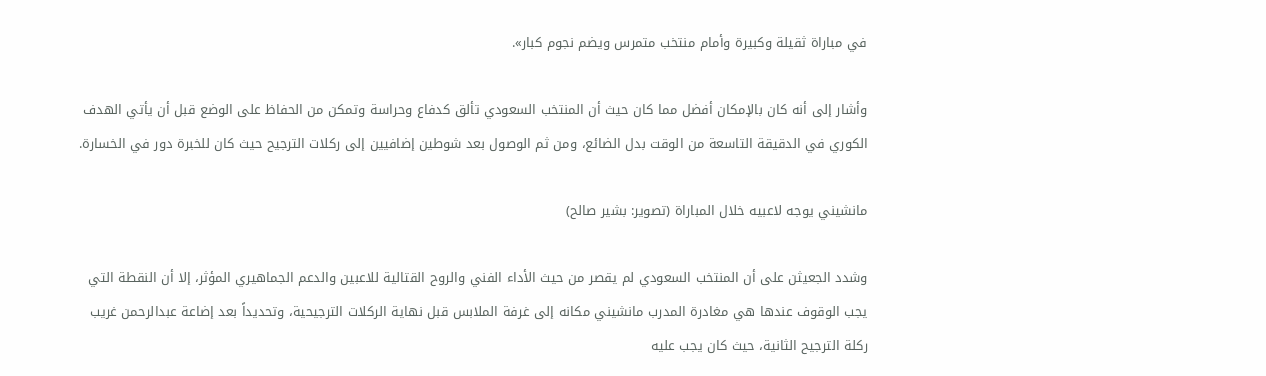في مباراة ثقيلة وكبيرة وأمام منتخب متمرس ويضم نجوم كبار».

وأشار إلى أنه كان بالإمكان أفضل مما كان حيث أن المنتخب السعودي تألق كدفاع وحراسة وتمكن من الحفاظ على الوضع قبل أن يأتي الهدف الكوري في الدقيقة التاسعة من الوقت بدل الضائع، ومن ثم الوصول بعد شوطين إضافيين إلى ركلات الترجيح حيث كان للخبرة دور في الخسارة.

مانشيني يوجه لاعبيه خلال المباراة (تصوير: بشير صالح)

وشدد الجعيثن على أن المنتخب السعودي لم يقصر من حيث الأداء الفني والروح القتالية للاعبين والدعم الجماهيري المؤثر، إلا أن النقطة التي يجب الوقوف عندها هي مغادرة المدرب مانشيني مكانه إلى غرفة الملابس قبل نهاية الركلات الترجيحية، وتحديداً بعد إضاعة عبدالرحمن غريب ركلة الترجيح الثانية، حيث كان يجب عليه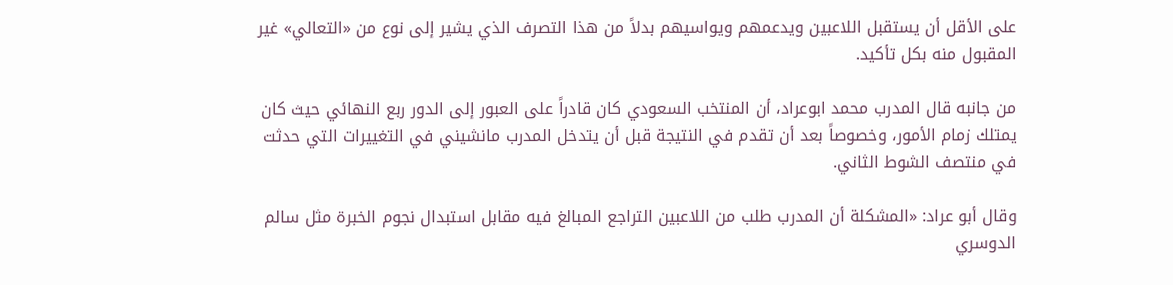على الأقل أن يستقبل اللاعبين ويدعمهم ويواسيهم بدلاً من هذا التصرف الذي يشير إلى نوع من «التعالي» غير المقبول منه بكل تأكيد.

من جانبه قال المدرب محمد ابوعراد، أن المنتخب السعودي كان قادراً على العبور إلى الدور ربع النهائي حيث كان يمتلك زمام الأمور، وخصوصاً بعد أن تقدم في النتيجة قبل أن يتدخل المدرب مانشيني في التغييرات التي حدثت في منتصف الشوط الثاني.

وقال أبو عراد: «المشكلة أن المدرب طلب من اللاعبين التراجع المبالغ فيه مقابل استبدال نجوم الخبرة مثل سالم الدوسري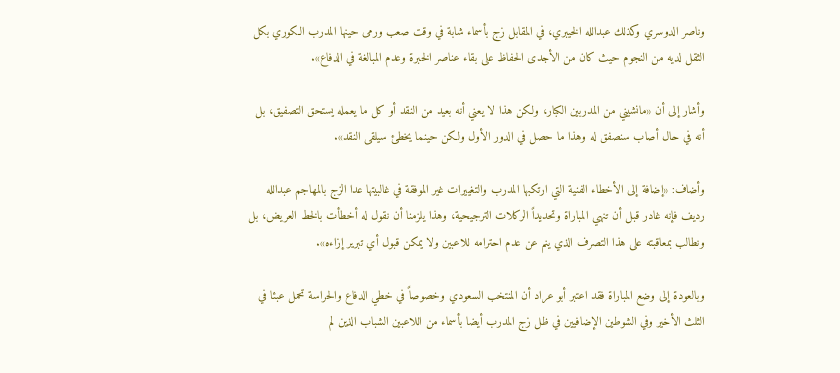وناصر الدوسري وكذلك عبدالله الخيبري، في المقابل زج بأسماء شابة في وقت صعب ورمى حينها المدرب الكوري بكل الثقل لديه من النجوم حيث كان من الأجدى الحفاظ على بقاء عناصر الخبرة وعدم المبالغة في الدفاع».

وأشار إلى أن «مانشيني من المدربين الكبار، ولكن هذا لا يعني أنه بعيد من النقد أو كل ما يعمله يستحق التصفيق، بل أنه في حال أصاب سنصفق له وهذا ما حصل في الدور الأول ولكن حينما يخطئ سيلقى النقد».

وأضاف: «إضافة إلى الأخطاء الفنية التي ارتكبها المدرب والتغييرات غير الموفقة في غالبيتها عدا الزج بالمهاجم عبدالله رديف فإنه غادر قبل أن تنهي المباراة وتحديداً الركلات الترجيحية، وهذا يلزمنا أن نقول له أخطأت بالخط العريض، بل ونطالب بمعاقبته على هذا التصرف الذي ينم عن عدم احترامه للاعبين ولا يمكن قبول أي تبرير إزاءه».

وبالعودة إلى وضع المباراة فقد اعتبر أبو عراد أن المنتخب السعودي وخصوصاً في خطي الدفاع والحراسة تحمل عبئا في الثلث الأخير وفي الشوطين الإضافيين في ظل زج المدرب أيضا بأسماء من اللاعبين الشباب الذين لم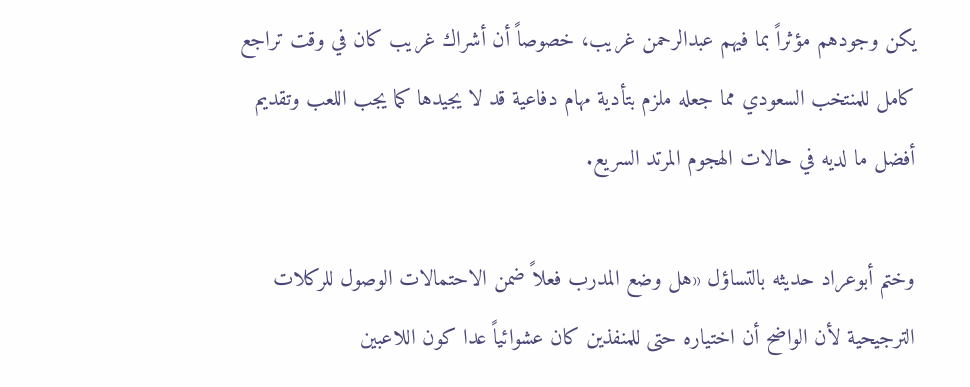يكن وجودهم مؤثراً بما فيهم عبدالرحمن غريب، خصوصاً أن أشراك غريب كان في وقت تراجع كامل للمنتخب السعودي مما جعله ملزم بتأدية مهام دفاعية قد لا يجيدها كما يجب اللعب وتقديم أفضل ما لديه في حالات الهجوم المرتد السريع.

وختم أبوعراد حديثه بالتساؤل «هل وضع المدرب فعلاً ضمن الاحتمالات الوصول للركلات الترجيحية لأن الواضح أن اختياره حتى للمنفذين كان عشوائياً عدا كون اللاعبين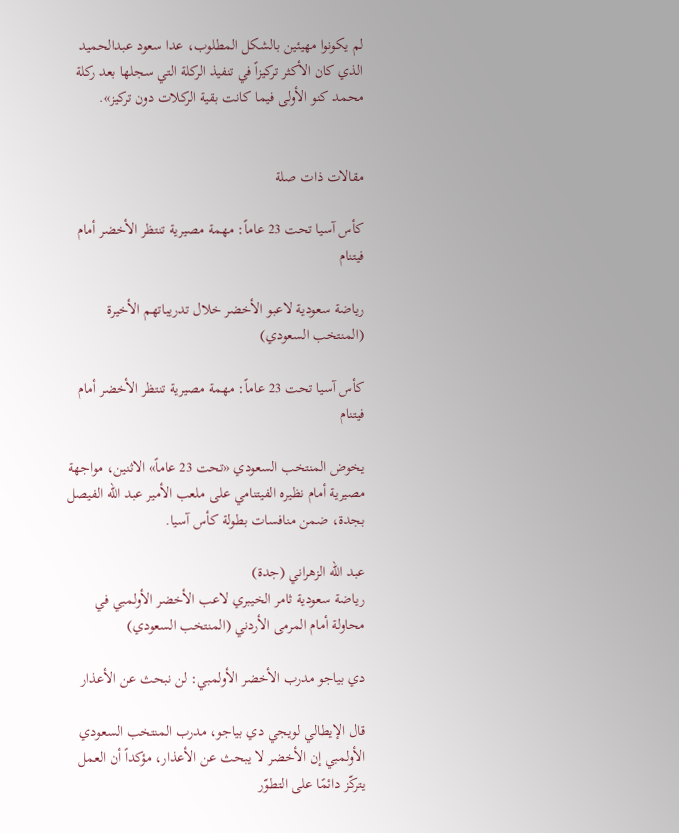لم يكونوا مهيئين بالشكل المطلوب، عدا سعود عبدالحميد الذي كان الأكثر تركيزاً في تنفيذ الركلة التي سجلها بعد ركلة محمد كنو الأولى فيما كانت بقية الركلات دون تركيز».


مقالات ذات صلة

كأس آسيا تحت 23 عاماً: مهمة مصيرية تنتظر الأخضر أمام فيتنام

رياضة سعودية لاعبو الأخضر خلال تدريباتهم الأخيرة (المنتخب السعودي)

كأس آسيا تحت 23 عاماً: مهمة مصيرية تنتظر الأخضر أمام فيتنام

يخوض المنتخب السعودي «تحت 23 عاماً» الاثنين، مواجهة مصيرية أمام نظيره الفيتنامي على ملعب الأمير عبد الله الفيصل بجدة، ضمن منافسات بطولة كأس آسيا.

عبد الله الزهراني (جدة)
رياضة سعودية ثامر الخيبري لاعب الأخضر الأولمبي في محاولة أمام المرمى الأردني (المنتخب السعودي)

دي بياجو مدرب الأخضر الأولمبي: لن نبحث عن الأعذار

قال الإيطالي لويجي دي بياجو، مدرب المنتخب السعودي الأولمبي إن الأخضر لا يبحث عن الأعذار، مؤكداً أن العمل يتركّز دائمًا على التطوّر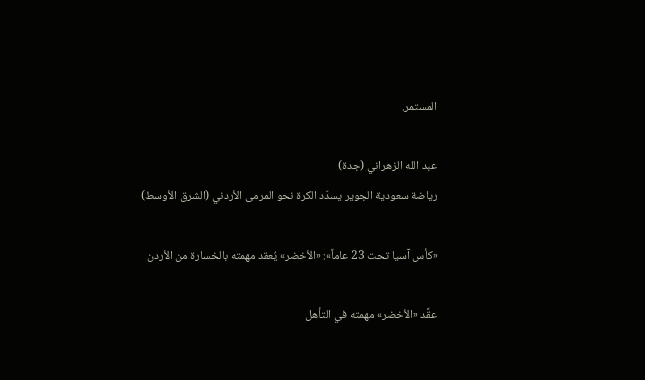المستمر.

عبد الله الزهراني (جدة)
رياضة سعودية الجوير يسدّد الكرة نحو المرمى الأردني (الشرق الأوسط)

«كأس آسيا تحت 23 عاماً»: «الأخضر» يُعقد مهمته بالخسارة من الأردن

عقَّد «الأخضر» مهمته في التأهل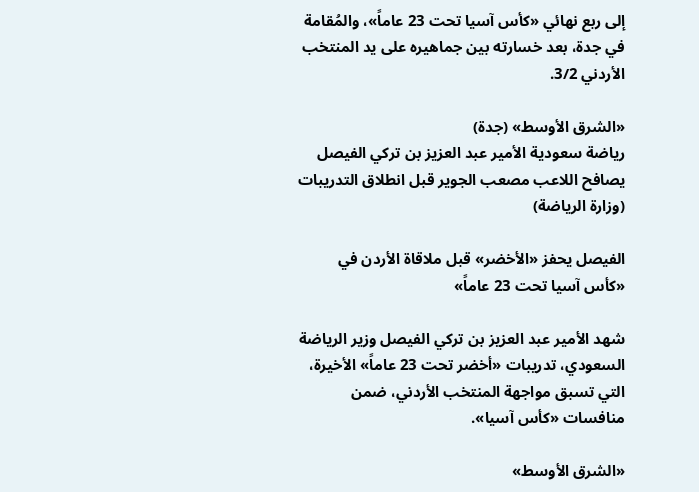إلى ربع نهائي «كأس آسيا تحت 23 عاماً»، والمُقامة في جدة، بعد خسارته بين جماهيره على يد المنتخب الأردني 3/2.

«الشرق الأوسط» (جدة)
رياضة سعودية الأمير عبد العزيز بن تركي الفيصل يصافح اللاعب مصعب الجوير قبل انطلاق التدريبات (وزارة الرياضة)

الفيصل يحفز «الأخضر» قبل ملاقاة الأردن في «كأس آسيا تحت 23 عاماً»

شهد الأمير عبد العزيز بن تركي الفيصل وزير الرياضة السعودي، تدريبات «أخضر تحت 23 عاماً» الأخيرة، التي تسبق مواجهة المنتخب الأردني، ضمن منافسات «كأس آسيا».

«الشرق الأوسط»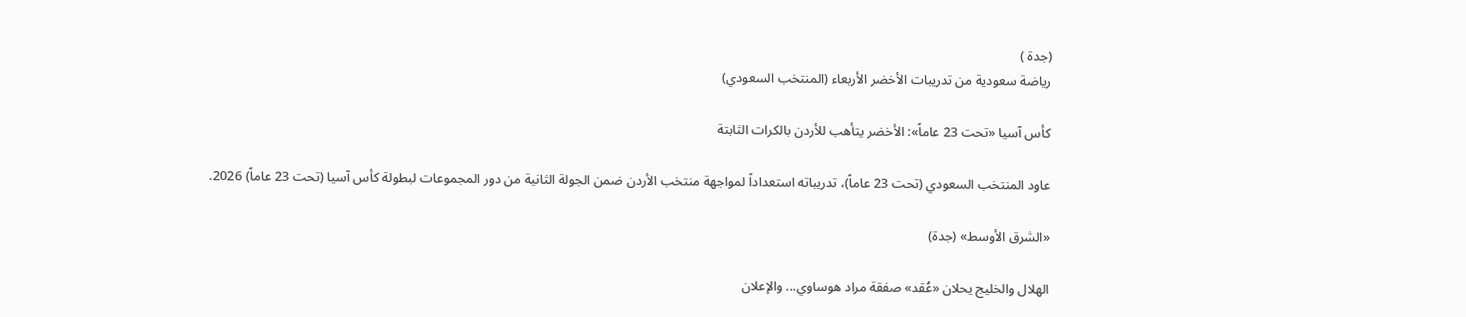(جدة )
رياضة سعودية من تدريبات الأخضر الأربعاء (المنتخب السعودي)

كأس آسيا «تحت 23 عاماً»: الأخضر يتأهب للأردن بالكرات الثابتة

عاود المنتخب السعودي (تحت 23 عاماً)، تدريباته استعداداً لمواجهة منتخب الأردن ضمن الجولة الثانية من دور المجموعات لبطولة كأس آسيا (تحت 23 عاماً) 2026.

«الشرق الأوسط» (جدة)

الهلال والخليج يحلان «عُقد» صفقة مراد هوساوي... والإعلان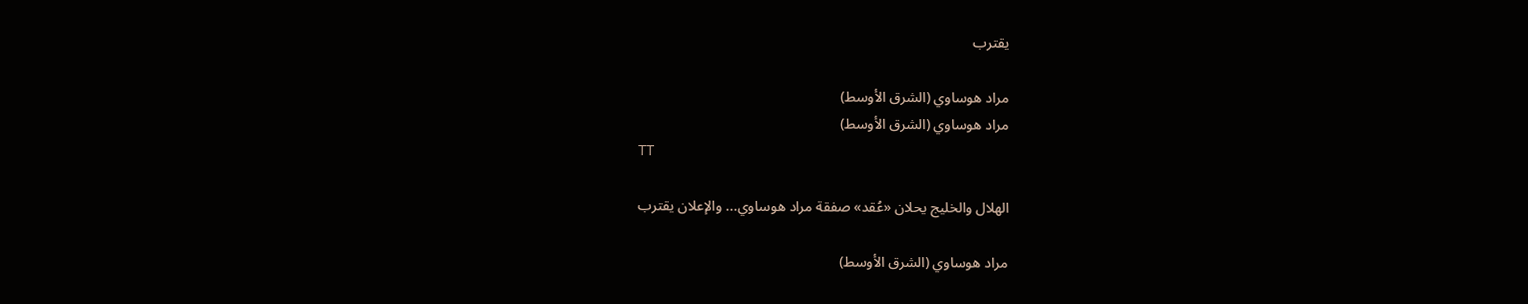يقترب

مراد هوساوي (الشرق الأوسط)
مراد هوساوي (الشرق الأوسط)
TT

الهلال والخليج يحلان «عُقد» صفقة مراد هوساوي... والإعلان يقترب

مراد هوساوي (الشرق الأوسط)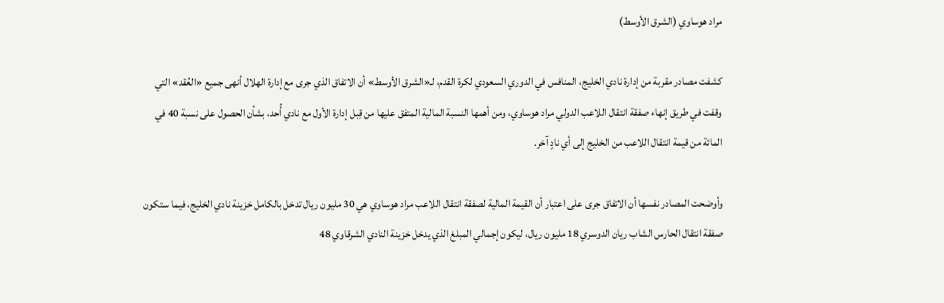مراد هوساوي (الشرق الأوسط)

كشفت مصادر مقربة من إدارة نادي الخليج، المنافس في الدوري السعودي لكرة القدم، لـ«الشرق الأوسط» أن الاتفاق الذي جرى مع إدارة الهلال أنهى جميع «العُقد» التي وقفت في طريق إنهاء صفقة انتقال اللاعب الدولي مراد هوساوي، ومن أهمها النسبة المالية المتفق عليها من قِبل إدارة الأول مع نادي أُحد، بشأن الحصول على نسبة 40 في المائة من قيمة انتقال اللاعب من الخليج إلى أي نادٍ آخر.

وأوضحت المصادر نفسها أن الاتفاق جرى على اعتبار أن القيمة المالية لصفقة انتقال اللاعب مراد هوساوي هي 30 مليون ريال تدخل بالكامل خزينة نادي الخليج، فيما ستكون صفقة انتقال الحارس الشاب ريان الدوسري 18 مليون ريال، ليكون إجمالي المبلغ الذي يدخل خزينة النادي الشرقاوي 48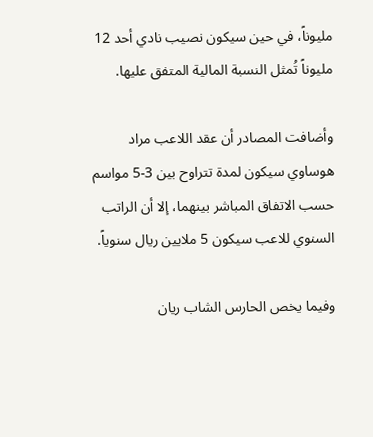مليوناً، في حين سيكون نصيب نادي أحد 12 مليوناً تُمثل النسبة المالية المتفق عليها.

وأضافت المصادر أن عقد اللاعب مراد هوساوي سيكون لمدة تتراوح بين 3-5 مواسم حسب الاتفاق المباشر بينهما، إلا أن الراتب السنوي للاعب سيكون 5 ملايين ريال سنوياً.

وفيما يخص الحارس الشاب ريان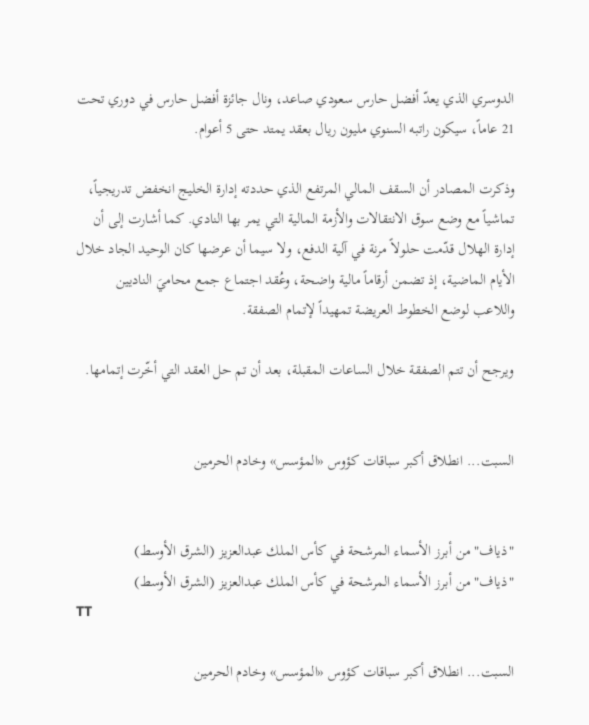الدوسري الذي يعدّ أفضل حارس سعودي صاعد، ونال جائزة أفضل حارس في دوري تحت 21 عاماً، سيكون راتبه السنوي مليون ريال بعقد يمتد حتى 5 أعوام.

وذكرت المصادر أن السقف المالي المرتفع الذي حددته إدارة الخليج انخفض تدريجياً، تماشياً مع وضع سوق الانتقالات والأزمة المالية التي يمر بها النادي. كما أشارت إلى أن إدارة الهلال قدّمت حلولاً مرنة في آلية الدفع، ولا سيما أن عرضها كان الوحيد الجاد خلال الأيام الماضية، إذ تضمن أرقاماً مالية واضحة، وعُقد اجتماع جمع محاميَ الناديين واللاعب لوضع الخطوط العريضة تمهيداً لإتمام الصفقة.

ويرجح أن تتم الصفقة خلال الساعات المقبلة، بعد أن تم حل العقد التي أخّرت إتمامها.


السبت... انطلاق أكبر سباقات كؤوس «المؤسس» وخادم الحرمين


"ذياف" من أبرز الأسماء المرشحة في كأس الملك عبدالعزيز (الشرق الأوسط)
"ذياف" من أبرز الأسماء المرشحة في كأس الملك عبدالعزيز (الشرق الأوسط)
TT

السبت... انطلاق أكبر سباقات كؤوس «المؤسس» وخادم الحرمين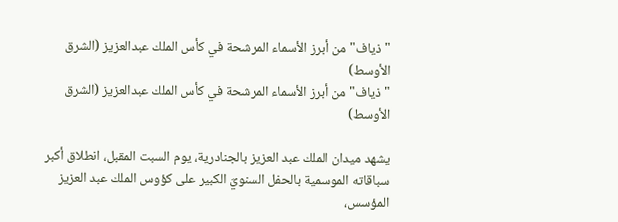"ذياف" من أبرز الأسماء المرشحة في كأس الملك عبدالعزيز (الشرق الأوسط)
"ذياف" من أبرز الأسماء المرشحة في كأس الملك عبدالعزيز (الشرق الأوسط)

يشهد ميدان الملك عبد العزيز بالجنادرية، يوم السبت المقبل، انطلاق أكبر سباقاته الموسمية بالحفل السنويّ الكبير على كؤوس الملك عبد العزيز المؤسس،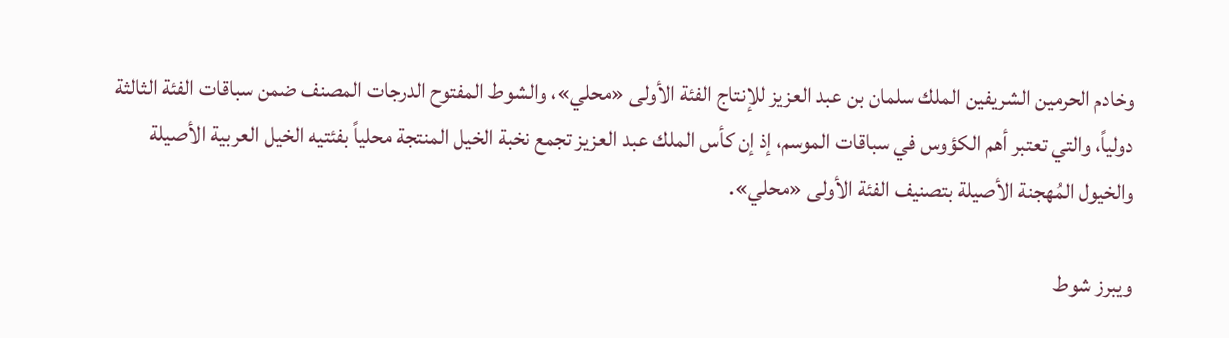وخادم الحرمين الشريفين الملك سلمان بن عبد العزيز للإنتاج الفئة الأولى «محلي»، والشوط المفتوح الدرجات المصنف ضمن سباقات الفئة الثالثة دولياً، والتي تعتبر أهم الكؤوس في سباقات الموسم، إذ إن كأس الملك عبد العزيز تجمع نخبة الخيل المنتجة محلياً بفئتيه الخيل العربية الأصيلة والخيول المُهجنة الأصيلة بتصنيف الفئة الأولى «محلي».

ويبرز شوط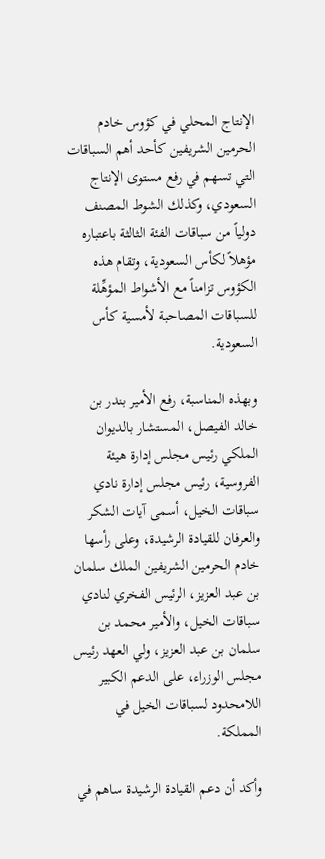الإنتاج المحلي في كؤوس خادم الحرمين الشريفين كأحد أهم السباقات التي تسهم في رفع مستوى الإنتاج السعودي، وكذلك الشوط المصنف دولياً من سباقات الفئة الثالثة باعتباره مؤهلاً لكأس السعودية، وتقام هذه الكؤوس تزامناً مع الأشواط المؤهِّلة للسباقات المصاحبة لأمسية كأس السعودية.

وبهذه المناسبة، رفع الأمير بندر بن خالد الفيصل، المستشار بالديوان الملكي رئيس مجلس إدارة هيئة الفروسية، رئيس مجلس إدارة نادي سباقات الخيل، أسمى آيات الشكر والعرفان للقيادة الرشيدة، وعلى رأسها خادم الحرمين الشريفين الملك سلمان بن عبد العزيز، الرئيس الفخري لنادي سباقات الخيل، والأمير محمد بن سلمان بن عبد العزيز، ولي العهد رئيس مجلس الوزراء، على الدعم الكبير اللامحدود لسباقات الخيل في المملكة.

وأكد أن دعم القيادة الرشيدة ساهم في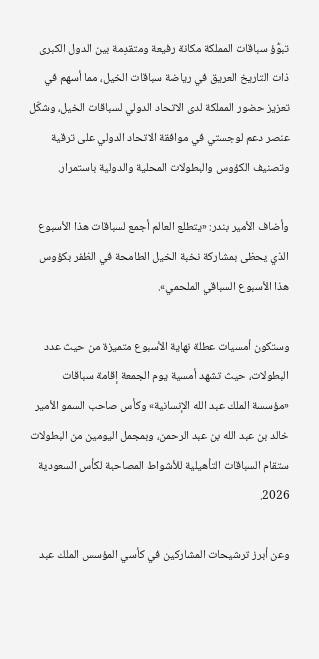تبوُّؤ سباقات المملكة مكانة رفيعة ومتقدِمة بين الدول الكبرى ذات التاريخ العريق في رياضة سباقات الخيل، مما أسهم في تعزيز حضور المملكة لدى الاتحاد الدولي لسباقات الخيل، وشكّل عنصر دعم لوجستي في موافقة الاتحاد الدولي على ترقية وتصنيف الكؤوس والبطولات المحلية والدولية باستمرار.

وأضاف الأمير بندر: «يتطلع العالم أجمع لسباقات هذا الأسبوع الذي يحظى بمشاركة نخبة الخيل الطامحة في الظفر بكؤوس هذا الأسبوع السباقي الملحمي».

وستكون أمسيات عطلة نهاية الأسبوع متميزة من حيث عدد البطولات، حيث تشهد أمسية يوم الجمعة إقامة سباقات «مؤسسة الملك عبد الله الإنسانية» وكأس صاحب السمو الأمير خالد بن عبد الله بن عبد الرحمن، وبمجمل اليومين من البطولات ستقام السباقات التأهيلية للأشواط المصاحبة لكأس السعودية 2026.

وعن أبرز ترشيحات المشاركين في كأسي المؤسس الملك عبد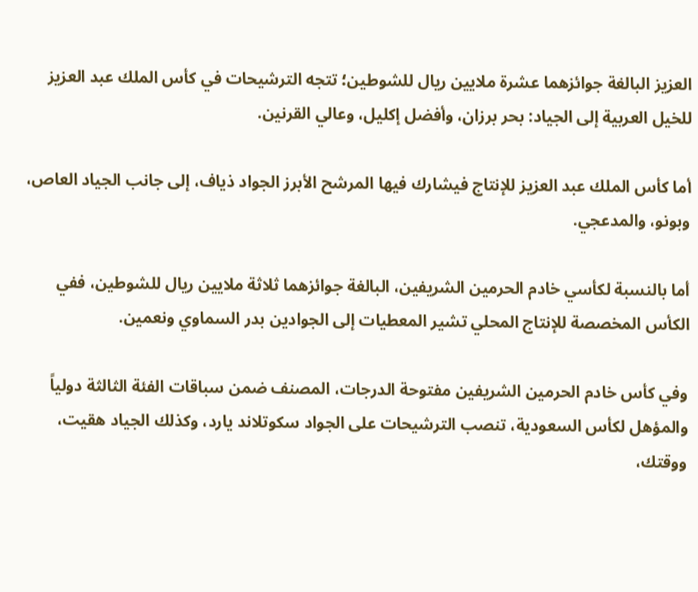العزيز البالغة جوائزهما عشرة ملايين ريال للشوطين؛ تتجه الترشيحات في كأس الملك عبد العزيز للخيل العربية إلى الجياد: بحر برزان، وأفضل إكليل، وعالي القرنين.

أما كأس الملك عبد العزيز للإنتاج فيشارك فيها المرشح الأبرز الجواد ذياف، إلى جانب الجياد العاص، وبونو، والمدعجي.

أما بالنسبة لكأسي خادم الحرمين الشريفين، البالغة جوائزهما ثلاثة ملايين ريال للشوطين، ففي الكأس المخصصة للإنتاج المحلي تشير المعطيات إلى الجوادين بدر السماوي ونعمين.

وفي كأس خادم الحرمين الشريفين مفتوحة الدرجات، المصنف ضمن سباقات الفئة الثالثة دولياً والمؤهل لكأس السعودية، تنصب الترشيحات على الجواد سكوتلاند يارد، وكذلك الجياد هقيت، ووقتك،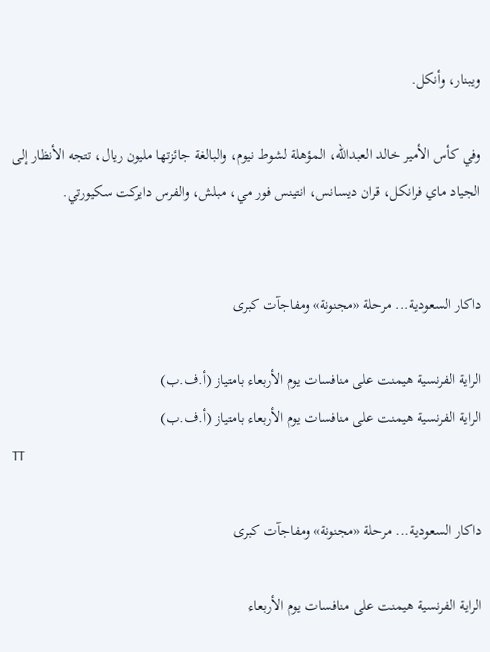ويبنار، وأنكل.

وفي كأس الأمير خالد العبدالله، المؤهلة لشوط نيوم، والبالغة جائزتها مليون ريال، تتجه الأنظار إلى الجياد ماي فرانكل، قران ديسانس، انتينس فور مي، مبلش، والفرس دايركت سكيورتي.


داكار السعودية... مرحلة «مجنونة» ومفاجآت كبرى

الراية الفرنسية هيمنت على منافسات يوم الأربعاء بامتياز (أ.ف.ب)
الراية الفرنسية هيمنت على منافسات يوم الأربعاء بامتياز (أ.ف.ب)
TT

داكار السعودية... مرحلة «مجنونة» ومفاجآت كبرى

الراية الفرنسية هيمنت على منافسات يوم الأربعاء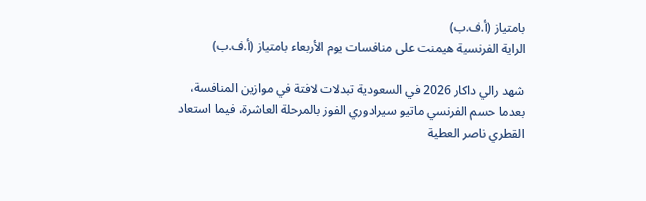بامتياز (أ.ف.ب)
الراية الفرنسية هيمنت على منافسات يوم الأربعاء بامتياز (أ.ف.ب)

شهد رالي داكار 2026 في السعودية تبدلات لافتة في موازين المنافسة، بعدما حسم الفرنسي ماتيو سيرادوري الفوز بالمرحلة العاشرة، فيما استعاد القطري ناصر العطية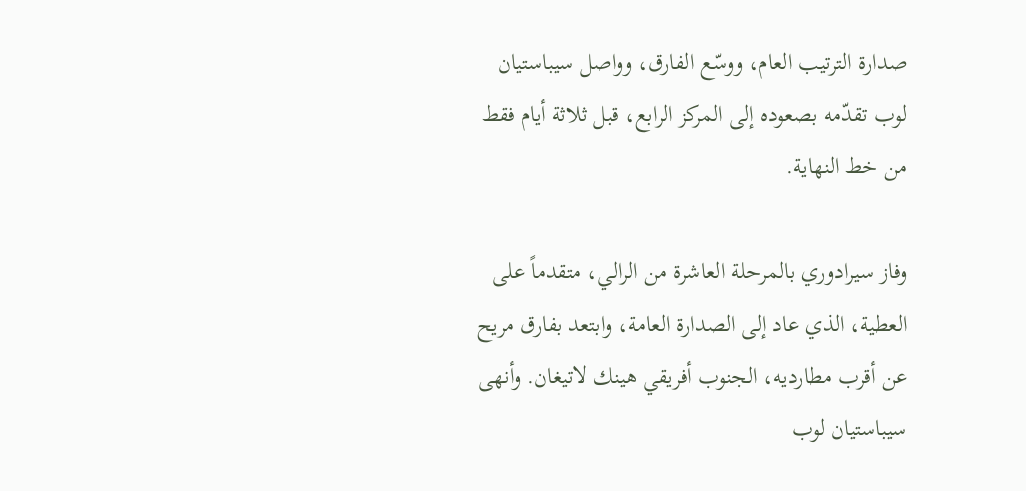صدارة الترتيب العام، ووسّع الفارق، وواصل سيباستيان لوب تقدّمه بصعوده إلى المركز الرابع، قبل ثلاثة أيام فقط من خط النهاية.

وفاز سيرادوري بالمرحلة العاشرة من الرالي، متقدماً على العطية، الذي عاد إلى الصدارة العامة، وابتعد بفارق مريح عن أقرب مطارديه، الجنوب أفريقي هينك لاتيغان. وأنهى سيباستيان لوب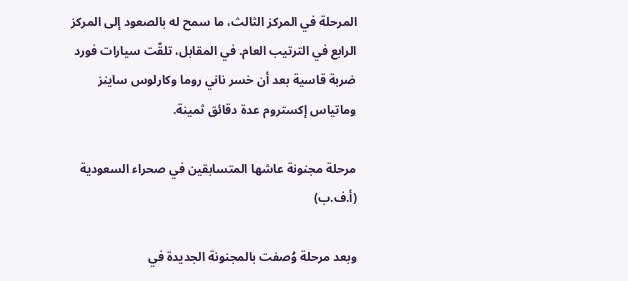المرحلة في المركز الثالث، ما سمح له بالصعود إلى المركز الرابع في الترتيب العام. في المقابل، تلقّت سيارات فورد ضربة قاسية بعد أن خسر ناني روما وكارلوس ساينز وماتياس إكستروم عدة دقائق ثمينة.

مرحلة مجنونة عاشها المتسابقين في صحراء السعودية (أ.ف.ب)

وبعد مرحلة وُصفت بالمجنونة الجديدة في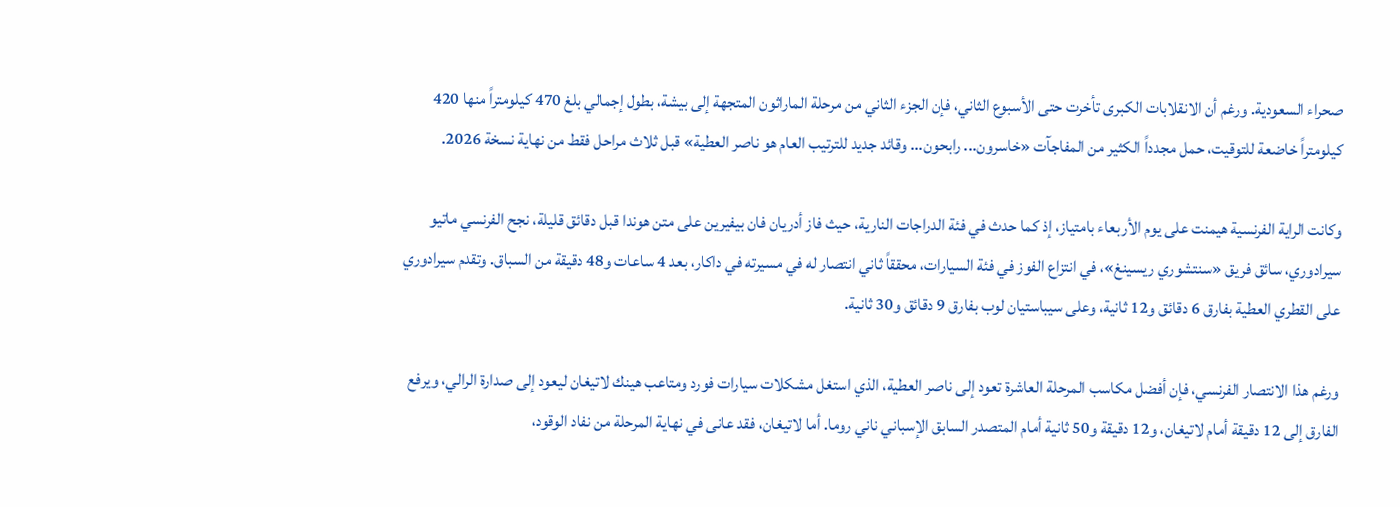صحراء السعودية. ورغم أن الانقلابات الكبرى تأخرت حتى الأسبوع الثاني، فإن الجزء الثاني من مرحلة الماراثون المتجهة إلى بيشة، بطول إجمالي بلغ 470 كيلومتراً منها 420 كيلومتراً خاضعة للتوقيت، حمل مجدداً الكثير من المفاجآت «خاسرون... رابحون... وقائد جديد للترتيب العام هو ناصر العطية» قبل ثلاث مراحل فقط من نهاية نسخة 2026.

وكانت الراية الفرنسية هيمنت على يوم الأربعاء بامتياز، إذ كما حدث في فئة الدراجات النارية، حيث فاز أدريان فان بيفيرين على متن هوندا قبل دقائق قليلة، نجح الفرنسي ماتيو سيرادوري، سائق فريق «سنتشوري ريسينغ»، في انتزاع الفوز في فئة السيارات، محققاً ثاني انتصار له في مسيرته في داكار، بعد 4 ساعات و48 دقيقة من السباق. وتقدم سيرادوري على القطري العطية بفارق 6 دقائق و12 ثانية، وعلى سيباستيان لوب بفارق 9 دقائق و30 ثانية.

ورغم هذا الانتصار الفرنسي، فإن أفضل مكاسب المرحلة العاشرة تعود إلى ناصر العطية، الذي استغل مشكلات سيارات فورد ومتاعب هينك لاتيغان ليعود إلى صدارة الرالي، ويرفع الفارق إلى 12 دقيقة أمام لاتيغان، و12 دقيقة و50 ثانية أمام المتصدر السابق الإسباني ناني روما. أما لاتيغان، فقد عانى في نهاية المرحلة من نفاد الوقود،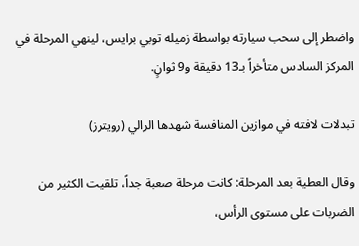واضطر إلى سحب سيارته بواسطة زميله توبي برايس، لينهي المرحلة في المركز السادس متأخراً بـ13 دقيقة و9 ثوانٍ.

تبدلات لافته في موازين المنافسة شهدها الرالي (رويترز)

وقال العطية بعد المرحلة: كانت مرحلة صعبة جداً، تلقيت الكثير من الضربات على مستوى الرأس،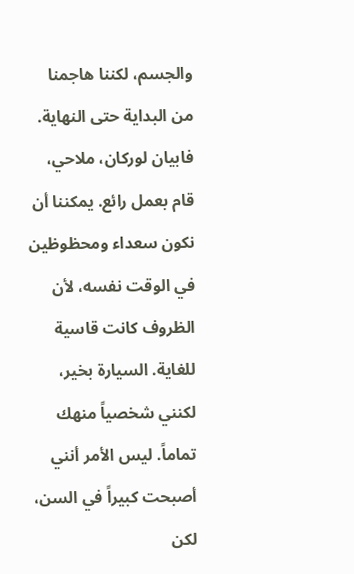والجسم، لكننا هاجمنا من البداية حتى النهاية. فابيان لوركان، ملاحي، قام بعمل رائع. يمكننا أن نكون سعداء ومحظوظين في الوقت نفسه، لأن الظروف كانت قاسية للغاية. السيارة بخير، لكنني شخصياً منهك تماماً. ليس الأمر أنني أصبحت كبيراً في السن، لكن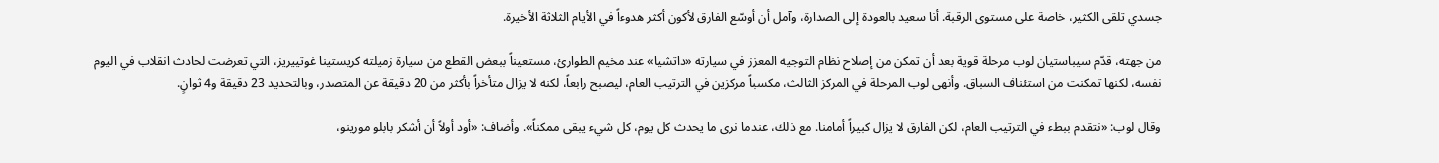جسدي تلقى الكثير، خاصة على مستوى الرقبة. أنا سعيد بالعودة إلى الصدارة، وآمل أن أوسّع الفارق لأكون أكثر هدوءاً في الأيام الثلاثة الأخيرة.

من جهته، قدّم سيباستيان لوب مرحلة قوية بعد أن تمكن من إصلاح نظام التوجيه المعزز في سيارته «داتشيا» عند مخيم الطوارئ، مستعيناً ببعض القطع من سيارة زميلته كريستينا غوتييريز، التي تعرضت لحادث انقلاب في اليوم نفسه، لكنها تمكنت من استئناف السباق. وأنهى لوب المرحلة في المركز الثالث، مكسباً مركزين في الترتيب العام، ليصبح رابعاً، لكنه لا يزال متأخراً بأكثر من 20 دقيقة عن المتصدر، وبالتحديد 23 دقيقة و4 ثوانٍ.

وقال لوب: «نتقدم ببطء في الترتيب العام، لكن الفارق لا يزال كبيراً أمامنا. مع ذلك، عندما نرى ما يحدث كل يوم، كل شيء يبقى ممكناً». وأضاف: «أود أولاً أن أشكر بابلو مورينو،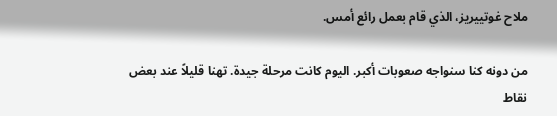ملاح غوتييريز، الذي قام بعمل رائع أمس.

من دونه كنا سنواجه صعوبات أكبر. اليوم كانت مرحلة جيدة. تهنا قليلاً عند بعض نقاط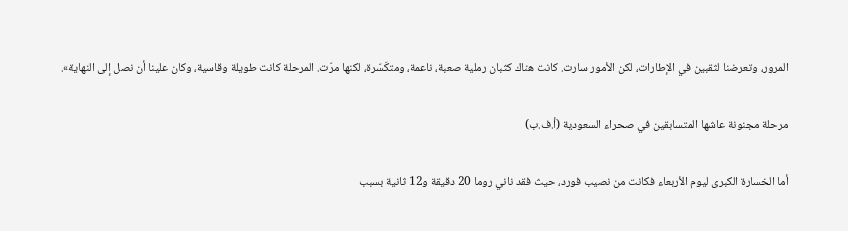المرور، وتعرضنا لثقبين في الإطارات، لكن الأمور سارت. كانت هناك كثبان رملية صعبة، ناعمة، ومتكَسّرة، لكنها مرّت. المرحلة كانت طويلة وقاسية، وكان علينا أن نصل إلى النهاية».

مرحلة مجنونة عاشها المتسابقين في صحراء السعودية (أ.ف.ب)

أما الخسارة الكبرى ليوم الأربعاء فكانت من نصيب فورد، حيث فقد ناني روما 20 دقيقة و12 ثانية بسبب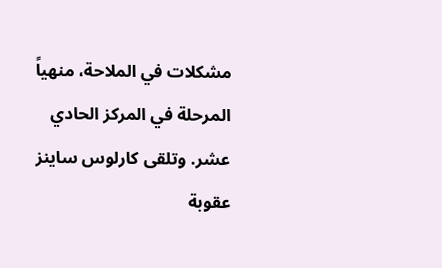مشكلات في الملاحة، منهياً المرحلة في المركز الحادي عشر. وتلقى كارلوس ساينز عقوبة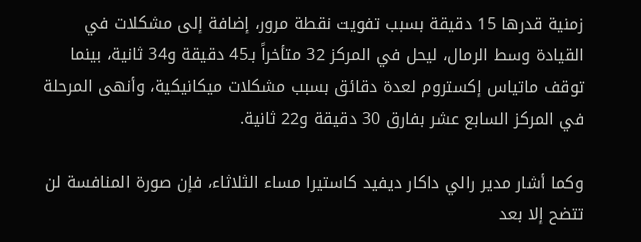زمنية قدرها 15 دقيقة بسبب تفويت نقطة مرور، إضافة إلى مشكلات في القيادة وسط الرمال، ليحل في المركز 32 متأخراً بـ45 دقيقة و34 ثانية، بينما توقف ماتياس إكستروم لعدة دقائق بسبب مشكلات ميكانيكية، وأنهى المرحلة في المركز السابع عشر بفارق 30 دقيقة و22 ثانية.

وكما أشار مدير رالي داكار ديفيد كاستيرا مساء الثلاثاء، فإن صورة المنافسة لن تتضح إلا بعد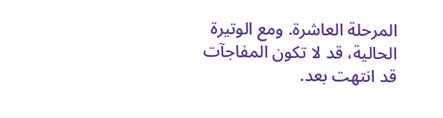المرحلة العاشرة. ومع الوتيرة الحالية، قد لا تكون المفاجآت قد انتهت بعد.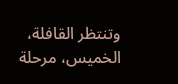وتنتظر القافلة، الخميس، مرحلة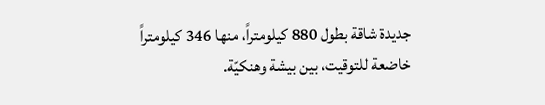جديدة شاقة بطول 880 كيلومتراً، منها 346 كيلومتراً خاضعة للتوقيت، بين بيشة وهنكيّة.